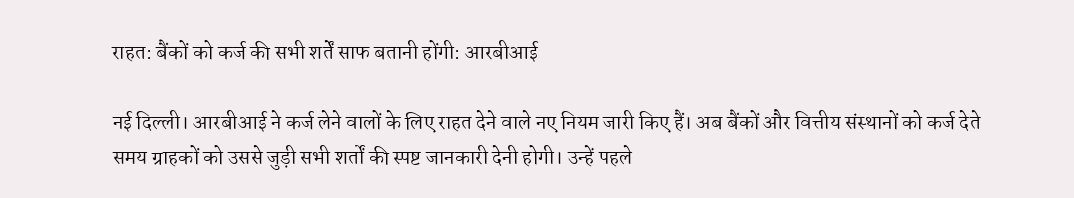राहत: बैंकों को कर्ज की सभी शर्तें साफ बतानी होंगी: आरबीआई

नई दिल्ली। आरबीआई ने कर्ज लेने वालों के लिए राहत देने वाले नए नियम जारी किए हैं। अब बैंकों और वित्तीय संस्थानों को कर्ज देते समय ग्राहकों को उससे जुड़ी सभी शर्तों की स्पष्ट जानकारी देनी होगी। उन्हें पहले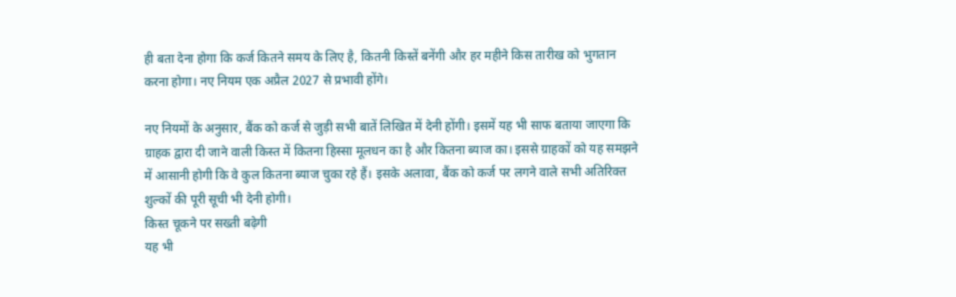ही बता देना होगा कि कर्ज कितने समय के लिए है, कितनी किस्तें बनेंगी और हर महीने किस तारीख को भुगतान करना होगा। नए नियम एक अप्रैल 2027 से प्रभावी होंगे।

नए नियमों के अनुसार, बैंक को कर्ज से जुड़ी सभी बातें लिखित में देनी होंगी। इसमें यह भी साफ बताया जाएगा कि ग्राहक द्वारा दी जाने वाली किस्त में कितना हिस्सा मूलधन का है और कितना ब्याज का। इससे ग्राहकों को यह समझने में आसानी होगी कि वे कुल कितना ब्याज चुका रहे हैं। इसके अलावा, बैंक को कर्ज पर लगने वाले सभी अतिरिक्त शुल्कों की पूरी सूची भी देनी होगी।
किस्त चूकने पर सख्ती बढ़ेगी
यह भी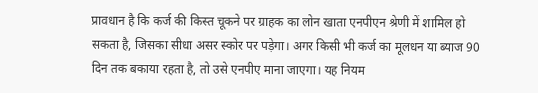प्रावधान है कि कर्ज की किस्त चूकने पर ग्राहक का लोन खाता एनपीएन श्रेणी में शामिल हो सकता है, जिसका सीधा असर स्कोर पर पड़ेगा। अगर किसी भी कर्ज का मूलधन या ब्याज 90 दिन तक बकाया रहता है, तो उसे एनपीए माना जाएगा। यह नियम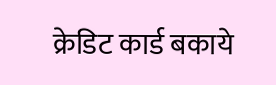क्रेडिट कार्ड बकाये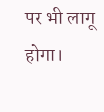पर भी लागू होगा।